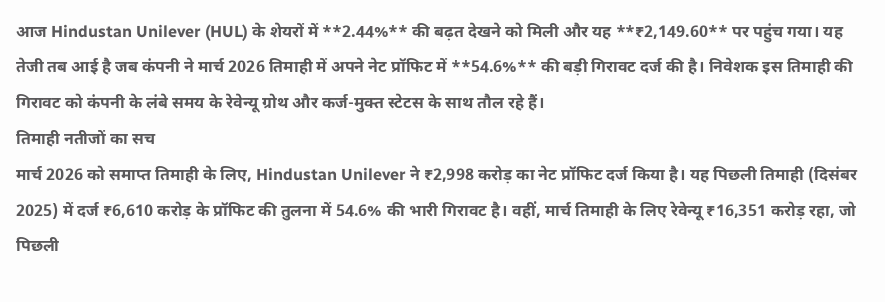आज Hindustan Unilever (HUL) के शेयरों में **2.44%** की बढ़त देखने को मिली और यह **₹2,149.60** पर पहुंच गया। यह तेजी तब आई है जब कंपनी ने मार्च 2026 तिमाही में अपने नेट प्रॉफिट में **54.6%** की बड़ी गिरावट दर्ज की है। निवेशक इस तिमाही की गिरावट को कंपनी के लंबे समय के रेवेन्यू ग्रोथ और कर्ज-मुक्त स्टेटस के साथ तौल रहे हैं।
तिमाही नतीजों का सच
मार्च 2026 को समाप्त तिमाही के लिए, Hindustan Unilever ने ₹2,998 करोड़ का नेट प्रॉफिट दर्ज किया है। यह पिछली तिमाही (दिसंबर 2025) में दर्ज ₹6,610 करोड़ के प्रॉफिट की तुलना में 54.6% की भारी गिरावट है। वहीं, मार्च तिमाही के लिए रेवेन्यू ₹16,351 करोड़ रहा, जो पिछली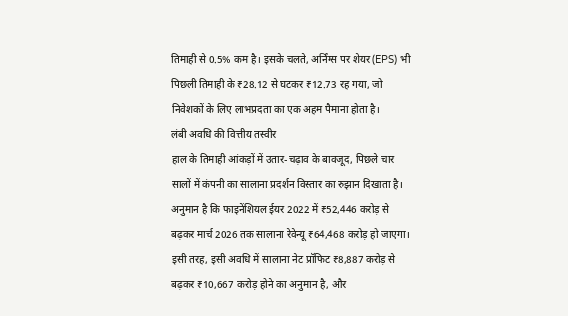तिमाही से 0.5% कम है। इसके चलते, अर्निंग्स पर शेयर (EPS) भी पिछली तिमाही के ₹28.12 से घटकर ₹12.73 रह गया, जो निवेशकों के लिए लाभप्रदता का एक अहम पैमाना होता है।
लंबी अवधि की वित्तीय तस्वीर
हाल के तिमाही आंकड़ों में उतार-चढ़ाव के बावजूद, पिछले चार सालों में कंपनी का सालाना प्रदर्शन विस्तार का रुझान दिखाता है। अनुमान है कि फाइनेंशियल ईयर 2022 में ₹52,446 करोड़ से बढ़कर मार्च 2026 तक सालाना रेवेन्यू ₹64,468 करोड़ हो जाएगा। इसी तरह, इसी अवधि में सालाना नेट प्रॉफिट ₹8,887 करोड़ से बढ़कर ₹10,667 करोड़ होने का अनुमान है, और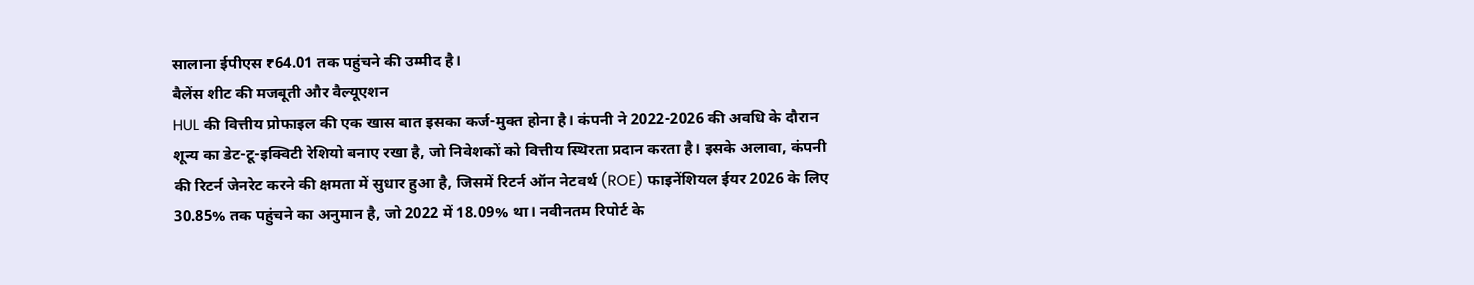सालाना ईपीएस ₹64.01 तक पहुंचने की उम्मीद है।
बैलेंस शीट की मजबूती और वैल्यूएशन
HUL की वित्तीय प्रोफाइल की एक खास बात इसका कर्ज-मुक्त होना है। कंपनी ने 2022-2026 की अवधि के दौरान शून्य का डेट-टू-इक्विटी रेशियो बनाए रखा है, जो निवेशकों को वित्तीय स्थिरता प्रदान करता है। इसके अलावा, कंपनी की रिटर्न जेनरेट करने की क्षमता में सुधार हुआ है, जिसमें रिटर्न ऑन नेटवर्थ (ROE) फाइनेंशियल ईयर 2026 के लिए 30.85% तक पहुंचने का अनुमान है, जो 2022 में 18.09% था। नवीनतम रिपोर्ट के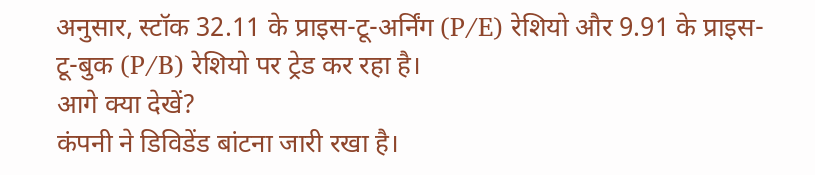अनुसार, स्टॉक 32.11 के प्राइस-टू-अर्निंग (P/E) रेशियो और 9.91 के प्राइस-टू-बुक (P/B) रेशियो पर ट्रेड कर रहा है।
आगे क्या देखें?
कंपनी ने डिविडेंड बांटना जारी रखा है।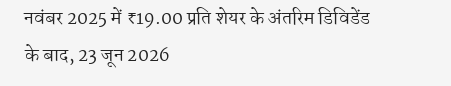नवंबर 2025 में ₹19.00 प्रति शेयर के अंतरिम डिविडेंड के बाद, 23 जून 2026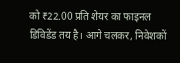को ₹22.00 प्रति शेयर का फाइनल डिविडेंड तय है। आगे चलकर, निवेशकों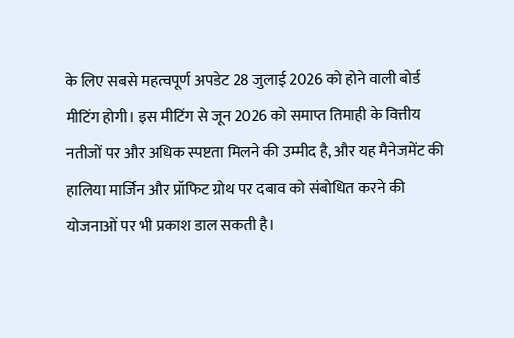के लिए सबसे महत्वपूर्ण अपडेट 28 जुलाई 2026 को होने वाली बोर्ड मीटिंग होगी। इस मीटिंग से जून 2026 को समाप्त तिमाही के वित्तीय नतीजों पर और अधिक स्पष्टता मिलने की उम्मीद है, और यह मैनेजमेंट की हालिया मार्जिन और प्रॉफिट ग्रोथ पर दबाव को संबोधित करने की योजनाओं पर भी प्रकाश डाल सकती है।